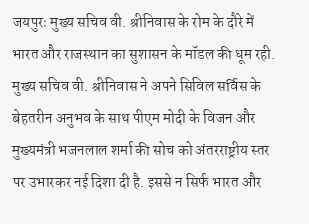जयपुरः मुख्य सचिव वी. श्रीनिवास के रोम के दौरे में भारत और राजस्थान का सुशासन के मॉडल की धूम रही. मुख्य सचिव वी. श्रीनिवास ने अपने सिविल सर्विस के बेहतरीन अनुभव के साथ पीएम मोदी के विजन और मुख्यमंत्री भजनलाल शर्मा की सोच को अंतरराष्ट्रीय स्तर पर उभारकर नई दिशा दी है. इससे न सिर्फ भारत और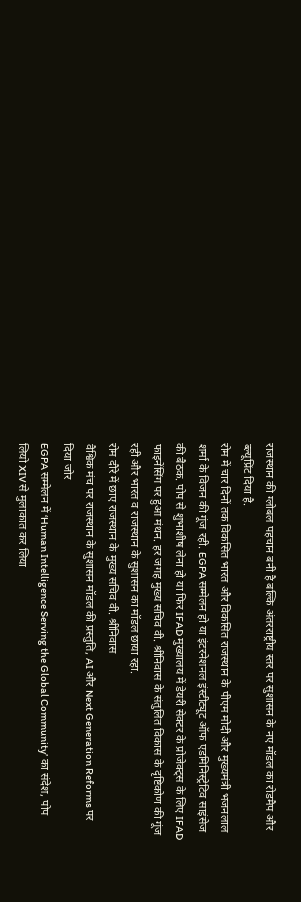राजस्थान की ग्लोबल पहचान बनी है बल्कि अंतरराष्ट्रीय स्तर पर सुशासन के नए मॉडल का रोडमैप और ब्ल्यूप्रिंट दिया है.
रोम में चार दिनों तक विकसित भारत और विकसित राजस्थान के पीएम मोदी और मुख्यमंत्री भजनलाल शर्मा के विजन की गूंज रही. EGPA सम्मेलन हो या इंटरनेशनल इंस्टीट्यूट ऑफ एडमिनिस्ट्रेटिव साइंसेज की बैठक. पोप से शुभाशीष लेना हो या फिर IFAD मुख्यालय में डेयरी सेक्टर के प्रोजेक्ट्स के लिए IFAD फाइनेंसिंग पर हुआ मंथन. हर जगह मुख्य सचिव वी. श्रीनिवास के संतुलित विकास के दृष्टिकोण की गूंज रही और भारत व राजस्थान के सुशासन का मॉडल छाया रहा.
रोम दौरे में छाए राजस्थान के मुख्य सचिव वी. श्रीनिवास
वैश्विक मंच पर राजस्थान के सुशासन मॉडल की प्रस्तुति, AI और Next Generation Reforms पर दिया जोर
EGPA सम्मेलन में ‘Human Intelligence Serving the Global Community’ का संदेश, पोप लियो XIV से मुलाकात कर लिया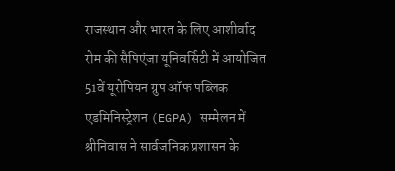राजस्थान और भारत के लिए आशीर्वाद
रोम की सैपिएंजा यूनिवर्सिटी में आयोजित 51वें यूरोपियन ग्रुप ऑफ पब्लिक एडमिनिस्ट्रेशन (EGPA) सम्मेलन में श्रीनिवास ने सार्वजनिक प्रशासन के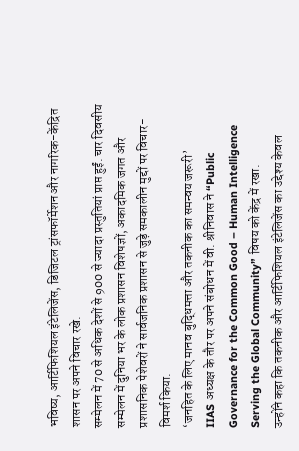भविष्य, आर्टिफिशियल इंटेलिजेंस, डिजिटल ट्रांसफॉर्मेशन और नागरिक-केंद्रित शासन पर अपने विचार रखे.
सम्मेलन में 70 से अधिक देशों से 900 से ज्यादा प्रस्तुतियां प्राप्त हुईं. चार दिवसीय सम्मेलन में दुनिया भर के लोक प्रशासन विशेषज्ञों, अकादमिक जगत और प्रशासनिक पेशेवरों ने सार्वजनिक प्रशासन से जुड़े समकालीन मुद्दों पर विचार-विमर्श किया.
‘जनहित के लिए मानव बुद्धिमत्ता और तकनीक का समन्वय जरूरी’
IIAS अध्यक्ष के तौर पर अपने संबोधन में वी. श्रीनिवास ने “Public Governance for the Common Good – Human Intelligence Serving the Global Community” विषय को केंद्र में रखा.
उन्होंने कहा कि तकनीक और आर्टिफिशियल इंटेलिजेंस का उद्देश्य केवल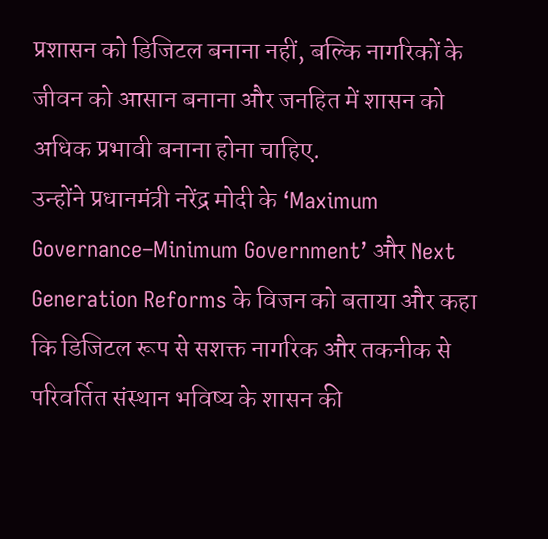प्रशासन को डिजिटल बनाना नहीं, बल्कि नागरिकों के जीवन को आसान बनाना और जनहित में शासन को अधिक प्रभावी बनाना होना चाहिए.
उन्होंने प्रधानमंत्री नरेंद्र मोदी के ‘Maximum Governance–Minimum Government’ और Next Generation Reforms के विजन को बताया और कहा कि डिजिटल रूप से सशक्त नागरिक और तकनीक से परिवर्तित संस्थान भविष्य के शासन की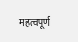महत्वपूर्ण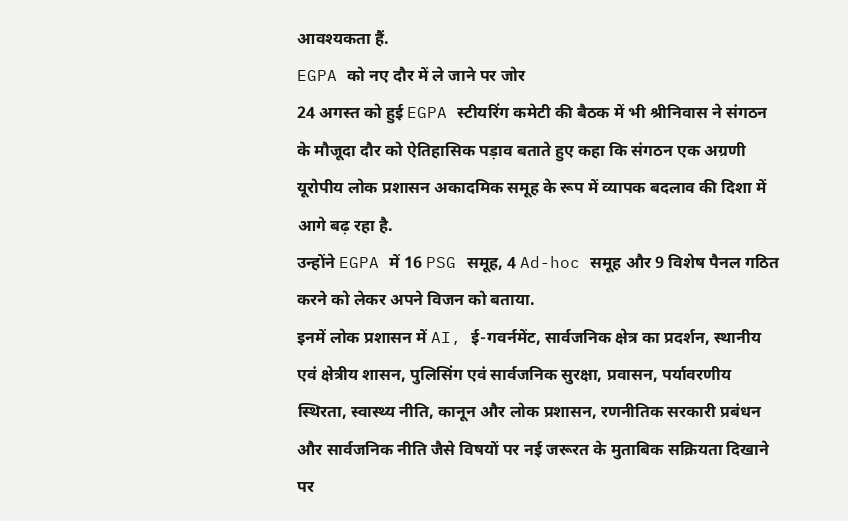आवश्यकता हैं.
EGPA को नए दौर में ले जाने पर जोर
24 अगस्त को हुई EGPA स्टीयरिंग कमेटी की बैठक में भी श्रीनिवास ने संगठन के मौजूदा दौर को ऐतिहासिक पड़ाव बताते हुए कहा कि संगठन एक अग्रणी यूरोपीय लोक प्रशासन अकादमिक समूह के रूप में व्यापक बदलाव की दिशा में आगे बढ़ रहा है.
उन्होंने EGPA में 16 PSG समूह, 4 Ad-hoc समूह और 9 विशेष पैनल गठित करने को लेकर अपने विजन को बताया.
इनमें लोक प्रशासन में AI, ई-गवर्नमेंट, सार्वजनिक क्षेत्र का प्रदर्शन, स्थानीय एवं क्षेत्रीय शासन, पुलिसिंग एवं सार्वजनिक सुरक्षा, प्रवासन, पर्यावरणीय स्थिरता, स्वास्थ्य नीति, कानून और लोक प्रशासन, रणनीतिक सरकारी प्रबंधन और सार्वजनिक नीति जैसे विषयों पर नई जरूरत के मुताबिक सक्रियता दिखाने पर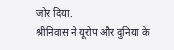जोर दिया.
श्रीनिवास ने यूरोप और दुनिया के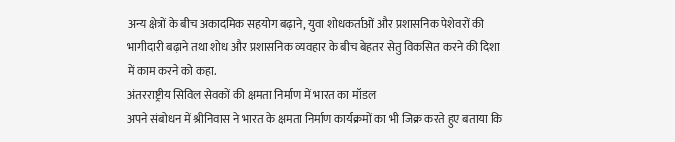अन्य क्षेत्रों के बीच अकादमिक सहयोग बढ़ाने, युवा शोधकर्ताओं और प्रशासनिक पेशेवरों की भागीदारी बढ़ाने तथा शोध और प्रशासनिक व्यवहार के बीच बेहतर सेतु विकसित करने की दिशा में काम करने को कहा.
अंतरराष्ट्रीय सिविल सेवकों की क्षमता निर्माण में भारत का मॉडल
अपने संबोधन में श्रीनिवास ने भारत के क्षमता निर्माण कार्यक्रमों का भी जिक्र करते हुए बताया कि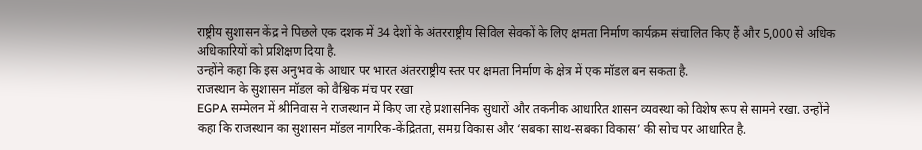राष्ट्रीय सुशासन केंद्र ने पिछले एक दशक में 34 देशों के अंतरराष्ट्रीय सिविल सेवकों के लिए क्षमता निर्माण कार्यक्रम संचालित किए हैं और 5,000 से अधिक अधिकारियों को प्रशिक्षण दिया है.
उन्होंने कहा कि इस अनुभव के आधार पर भारत अंतरराष्ट्रीय स्तर पर क्षमता निर्माण के क्षेत्र में एक मॉडल बन सकता है.
राजस्थान के सुशासन मॉडल को वैश्विक मंच पर रखा
EGPA सम्मेलन में श्रीनिवास ने राजस्थान में किए जा रहे प्रशासनिक सुधारों और तकनीक आधारित शासन व्यवस्था को विशेष रूप से सामने रखा. उन्होंने कहा कि राजस्थान का सुशासन मॉडल नागरिक-केंद्रितता, समग्र विकास और ‘सबका साथ-सबका विकास’ की सोच पर आधारित है.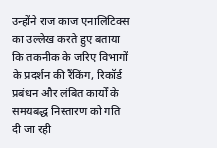उन्होंने राज काज एनालिटिक्स का उल्लेख करते हुए बताया कि तकनीक के जरिए विभागों के प्रदर्शन की रैंकिंग, रिकॉर्ड प्रबंधन और लंबित कार्यों के समयबद्ध निस्तारण को गति दी जा रही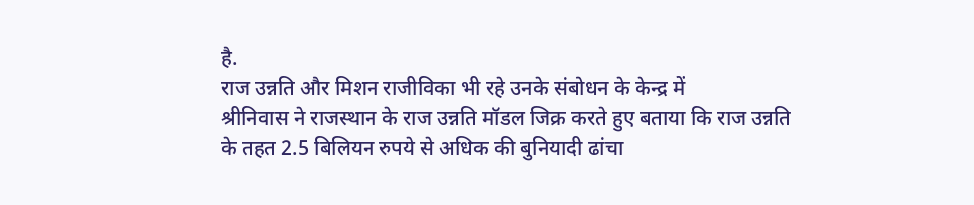है.
राज उन्नति और मिशन राजीविका भी रहे उनके संबोधन के केन्द्र में
श्रीनिवास ने राजस्थान के राज उन्नति मॉडल जिक्र करते हुए बताया कि राज उन्नति के तहत 2.5 बिलियन रुपये से अधिक की बुनियादी ढांचा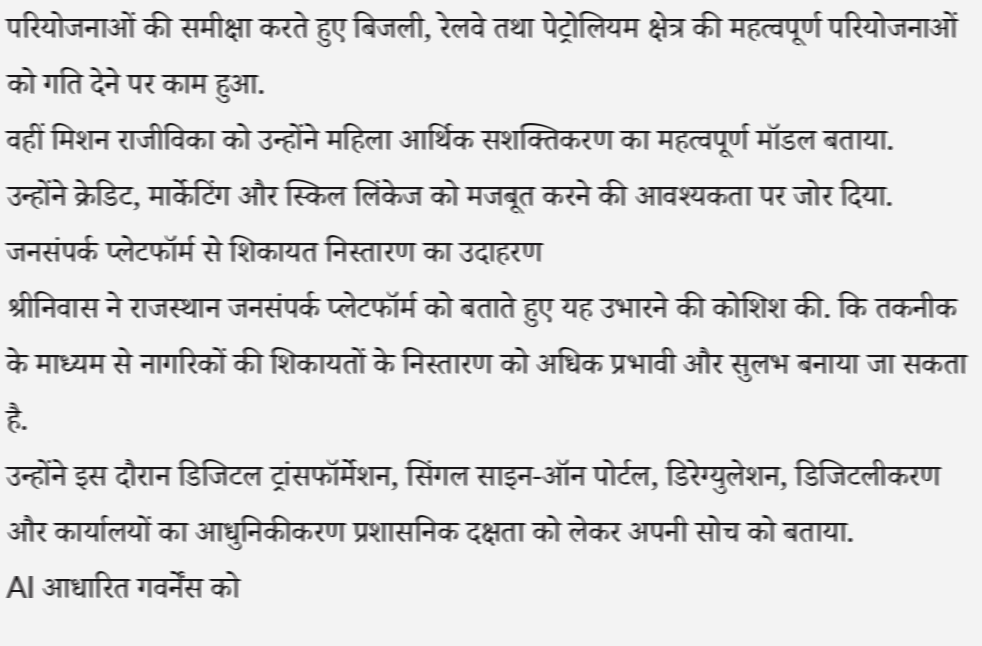परियोजनाओं की समीक्षा करते हुए बिजली, रेलवे तथा पेट्रोलियम क्षेत्र की महत्वपूर्ण परियोजनाओं को गति देने पर काम हुआ.
वहीं मिशन राजीविका को उन्होंने महिला आर्थिक सशक्तिकरण का महत्वपूर्ण मॉडल बताया.
उन्होंने क्रेडिट, मार्केटिंग और स्किल लिंकेज को मजबूत करने की आवश्यकता पर जोर दिया.
जनसंपर्क प्लेटफॉर्म से शिकायत निस्तारण का उदाहरण
श्रीनिवास ने राजस्थान जनसंपर्क प्लेटफॉर्म को बताते हुए यह उभारने की कोशिश की. कि तकनीक के माध्यम से नागरिकों की शिकायतों के निस्तारण को अधिक प्रभावी और सुलभ बनाया जा सकता है.
उन्होंने इस दौरान डिजिटल ट्रांसफॉर्मेशन, सिंगल साइन-ऑन पोर्टल, डिरेग्युलेशन, डिजिटलीकरण और कार्यालयों का आधुनिकीकरण प्रशासनिक दक्षता को लेकर अपनी सोच को बताया.
AI आधारित गवर्नेंस को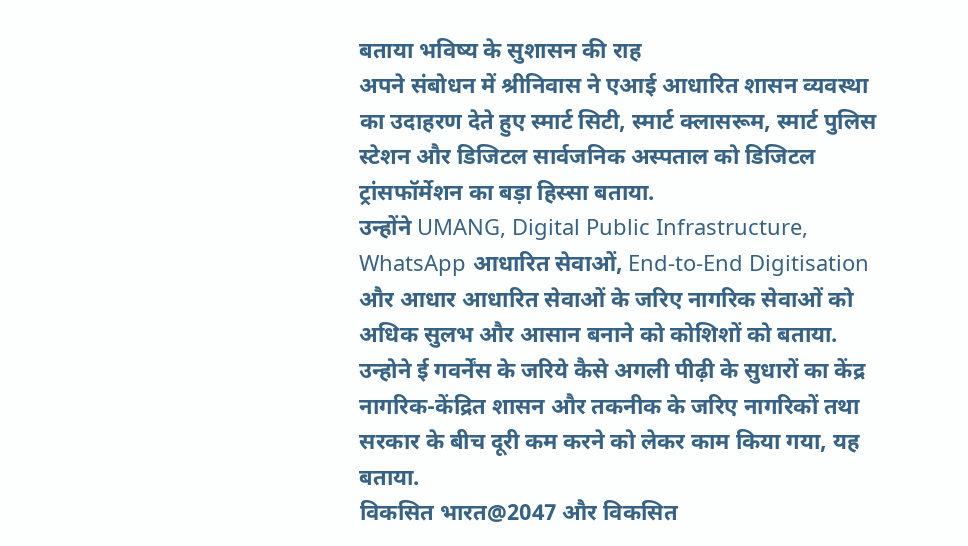बताया भविष्य के सुशासन की राह
अपने संबोधन में श्रीनिवास ने एआई आधारित शासन व्यवस्था का उदाहरण देते हुए स्मार्ट सिटी, स्मार्ट क्लासरूम, स्मार्ट पुलिस स्टेशन और डिजिटल सार्वजनिक अस्पताल को डिजिटल ट्रांसफॉर्मेशन का बड़ा हिस्सा बताया.
उन्होंने UMANG, Digital Public Infrastructure, WhatsApp आधारित सेवाओं, End-to-End Digitisation और आधार आधारित सेवाओं के जरिए नागरिक सेवाओं को अधिक सुलभ और आसान बनाने को कोशिशों को बताया.
उन्होने ई गवर्नेंस के जरिये कैसे अगली पीढ़ी के सुधारों का केंद्र नागरिक-केंद्रित शासन और तकनीक के जरिए नागरिकों तथा सरकार के बीच दूरी कम करने को लेकर काम किया गया, यह बताया.
विकसित भारत@2047 और विकसित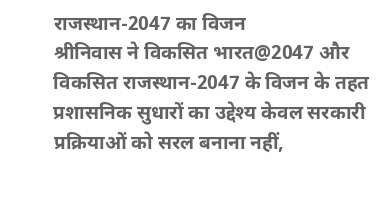राजस्थान-2047 का विजन
श्रीनिवास ने विकसित भारत@2047 और विकसित राजस्थान-2047 के विजन के तहत प्रशासनिक सुधारों का उद्देश्य केवल सरकारी प्रक्रियाओं को सरल बनाना नहीं,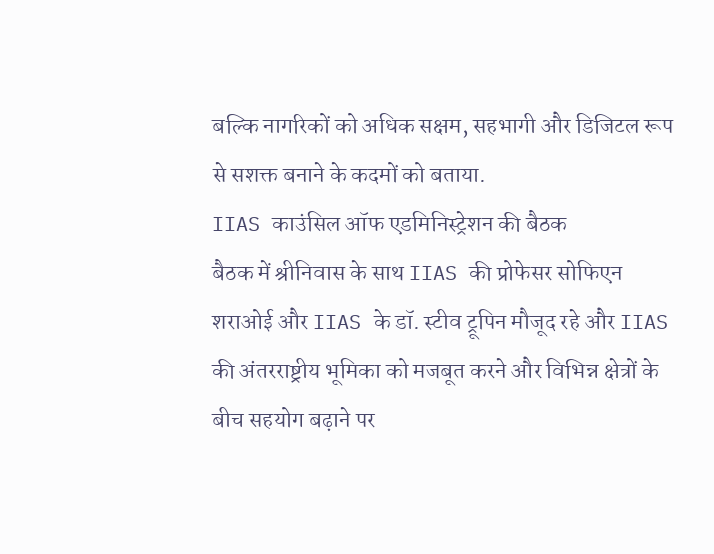बल्कि नागरिकों को अधिक सक्षम, सहभागी और डिजिटल रूप से सशक्त बनाने के कदमों को बताया.
IIAS काउंसिल ऑफ एडमिनिस्ट्रेशन की बैठक
बैठक में श्रीनिवास के साथ IIAS की प्रोफेसर सोफिएन शराओई और IIAS के डॉ. स्टीव ट्रूपिन मौजूद रहे और IIAS की अंतरराष्ट्रीय भूमिका को मजबूत करने और विभिन्न क्षेत्रों के बीच सहयोग बढ़ाने पर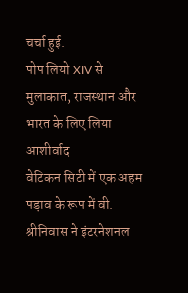चर्चा हुई.
पोप लियो XIV से मुलाकात, राजस्थान और भारत के लिए लिया आशीर्वाद
वेटिकन सिटी में एक अहम पड़ाव के रूप में वी. श्रीनिवास ने इंटरनेशनल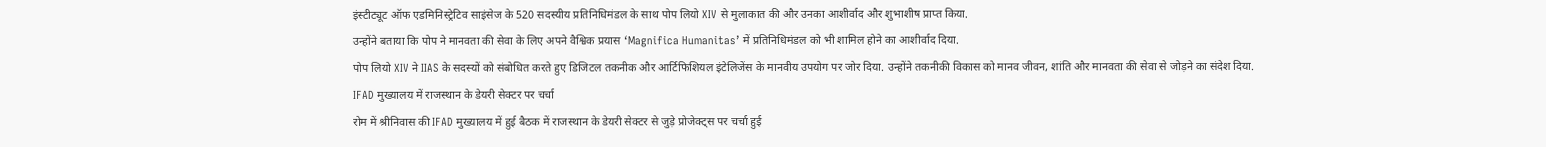इंस्टीट्यूट ऑफ एडमिनिस्ट्रेटिव साइंसेज के 520 सदस्यीय प्रतिनिधिमंडल के साथ पोप लियो XIV से मुलाकात की और उनका आशीर्वाद और शुभाशीष प्राप्त किया.
उन्होंने बताया कि पोप ने मानवता की सेवा के लिए अपने वैश्विक प्रयास ‘Magnifica Humanitas’ में प्रतिनिधिमंडल को भी शामिल होने का आशीर्वाद दिया.
पोप लियो XIV ने IIAS के सदस्यों को संबोधित करते हुए डिजिटल तकनीक और आर्टिफिशियल इंटेलिजेंस के मानवीय उपयोग पर जोर दिया. उन्होंने तकनीकी विकास को मानव जीवन, शांति और मानवता की सेवा से जोड़ने का संदेश दिया.
IFAD मुख्यालय में राजस्थान के डेयरी सेक्टर पर चर्चा
रोम में श्रीनिवास की IFAD मुख्यालय में हुई बैठक में राजस्थान के डेयरी सेक्टर से जुड़े प्रोजेक्ट्स पर चर्चा हुई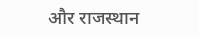और राजस्थान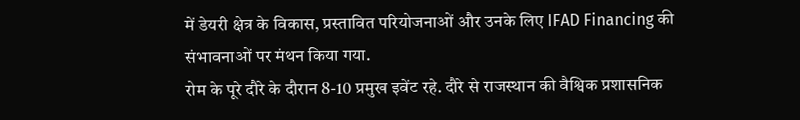में डेयरी क्षेत्र के विकास, प्रस्तावित परियोजनाओं और उनके लिए IFAD Financing की संभावनाओं पर मंथन किया गया.
रोम के पूरे दौरे के दौरान 8-10 प्रमुख इवेंट रहे. दौरे से राजस्थान की वैश्विक प्रशासनिक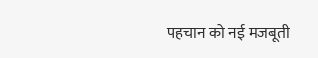पहचान को नई मजबूती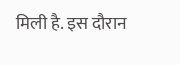मिली है. इस दौरान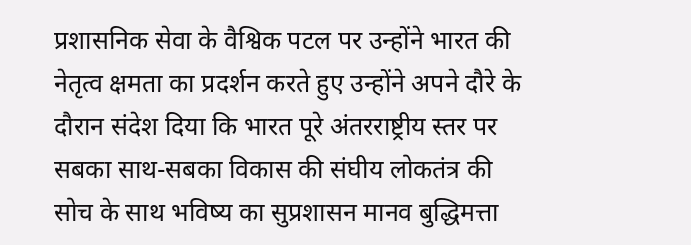प्रशासनिक सेवा के वैश्विक पटल पर उन्होंने भारत की नेतृत्व क्षमता का प्रदर्शन करते हुए उन्होंने अपने दौरे के दौरान संदेश दिया कि भारत पूरे अंतरराष्ट्रीय स्तर पर सबका साथ-सबका विकास की संघीय लोकतंत्र की सोच के साथ भविष्य का सुप्रशासन मानव बुद्धिमत्ता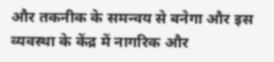और तकनीक के समन्वय से बनेगा और इस व्यवस्था के केंद्र में नागरिक और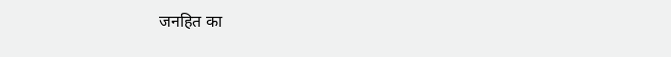जनहित का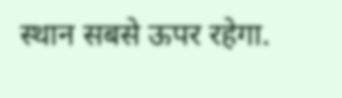स्थान सबसे ऊपर रहेगा.